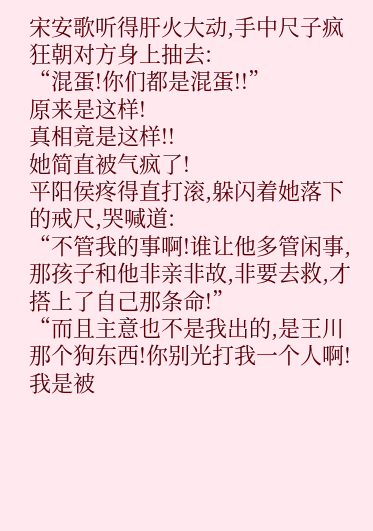宋安歌听得肝火大动,手中尺子疯狂朝对方身上抽去:
“混蛋!你们都是混蛋!!”
原来是这样!
真相竟是这样!!
她简直被气疯了!
平阳侯疼得直打滚,躲闪着她落下的戒尺,哭喊道:
“不管我的事啊!谁让他多管闲事,那孩子和他非亲非故,非要去救,才搭上了自己那条命!”
“而且主意也不是我出的,是王川那个狗东西!你别光打我一个人啊!我是被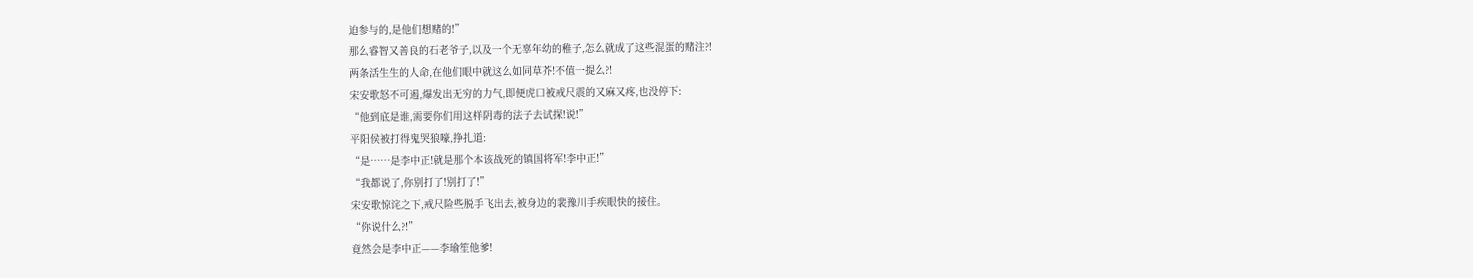迫参与的,是他们想赌的!”
那么睿智又善良的石老爷子,以及一个无辜年幼的稚子,怎么就成了这些混蛋的赌注?!
两条活生生的人命,在他们眼中就这么如同草芥!不值一提么?!
宋安歌怒不可遏,爆发出无穷的力气,即便虎口被戒尺震的又麻又疼,也没停下:
“他到底是谁,需要你们用这样阴毒的法子去试探!说!”
平阳侯被打得鬼哭狼嚎,挣扎道:
“是……是李中正!就是那个本该战死的镇国将军!李中正!”
“我都说了,你别打了!别打了!”
宋安歌惊诧之下,戒尺险些脱手飞出去,被身边的裴豫川手疾眼快的接住。
“你说什么?!”
竟然会是李中正——李瑜笙他爹!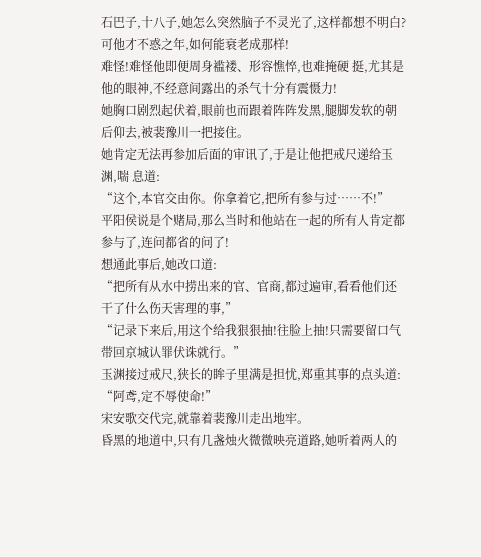石巴子,十八子,她怎么突然脑子不灵光了,这样都想不明白?
可他才不惑之年,如何能衰老成那样!
难怪!难怪他即便周身褴褛、形容憔悴,也难掩硬 挺,尤其是他的眼神,不经意间露出的杀气十分有震慑力!
她胸口剧烈起伏着,眼前也而跟着阵阵发黑,腿脚发软的朝后仰去,被裴豫川一把接住。
她肯定无法再参加后面的审讯了,于是让他把戒尺递给玉渊,喘 息道:
“这个,本官交由你。你拿着它,把所有参与过……不!”
平阳侯说是个赌局,那么当时和他站在一起的所有人肯定都参与了,连问都省的问了!
想通此事后,她改口道:
“把所有从水中捞出来的官、官商,都过遍审,看看他们还干了什么伤天害理的事,”
“记录下来后,用这个给我狠狠抽!往脸上抽!只需要留口气带回京城认罪伏诛就行。”
玉渊接过戒尺,狭长的眸子里满是担忧,郑重其事的点头道:
“阿鸢,定不辱使命!”
宋安歌交代完,就靠着裴豫川走出地牢。
昏黑的地道中,只有几盏烛火微微映亮道路,她听着两人的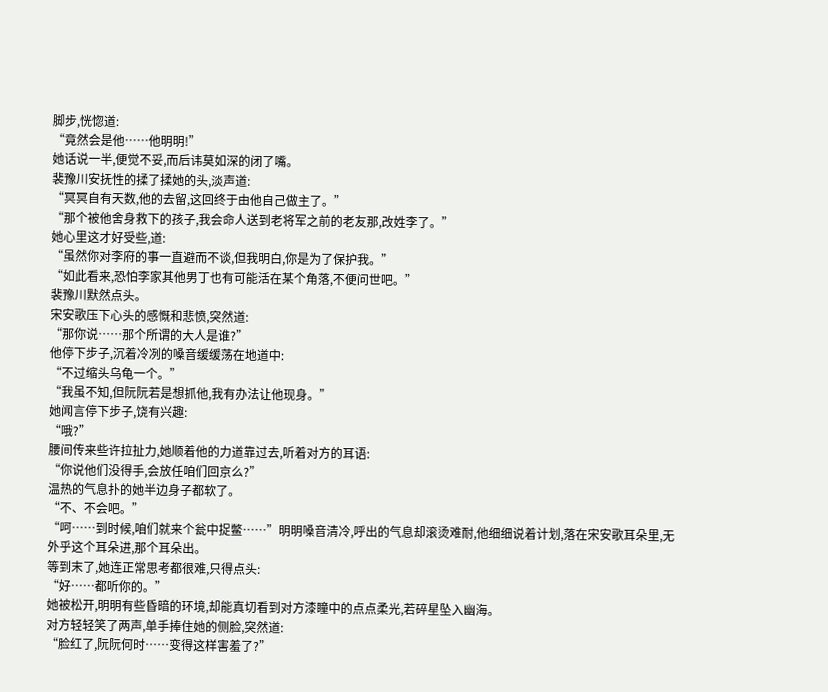脚步,恍惚道:
“竟然会是他……他明明!”
她话说一半,便觉不妥,而后讳莫如深的闭了嘴。
裴豫川安抚性的揉了揉她的头,淡声道:
“冥冥自有天数,他的去留,这回终于由他自己做主了。”
“那个被他舍身救下的孩子,我会命人送到老将军之前的老友那,改姓李了。”
她心里这才好受些,道:
“虽然你对李府的事一直避而不谈,但我明白,你是为了保护我。”
“如此看来,恐怕李家其他男丁也有可能活在某个角落,不便问世吧。”
裴豫川默然点头。
宋安歌压下心头的感慨和悲愤,突然道:
“那你说……那个所谓的大人是谁?”
他停下步子,沉着冷冽的嗓音缓缓荡在地道中:
“不过缩头乌龟一个。”
“我虽不知,但阮阮若是想抓他,我有办法让他现身。”
她闻言停下步子,饶有兴趣:
“哦?”
腰间传来些许拉扯力,她顺着他的力道靠过去,听着对方的耳语:
“你说他们没得手,会放任咱们回京么?”
温热的气息扑的她半边身子都软了。
“不、不会吧。”
“呵……到时候,咱们就来个瓮中捉鳖……”明明嗓音清冷,呼出的气息却滚烫难耐,他细细说着计划,落在宋安歌耳朵里,无外乎这个耳朵进,那个耳朵出。
等到末了,她连正常思考都很难,只得点头:
“好……都听你的。”
她被松开,明明有些昏暗的环境,却能真切看到对方漆瞳中的点点柔光,若碎星坠入幽海。
对方轻轻笑了两声,单手捧住她的侧脸,突然道:
“脸红了,阮阮何时……变得这样害羞了?”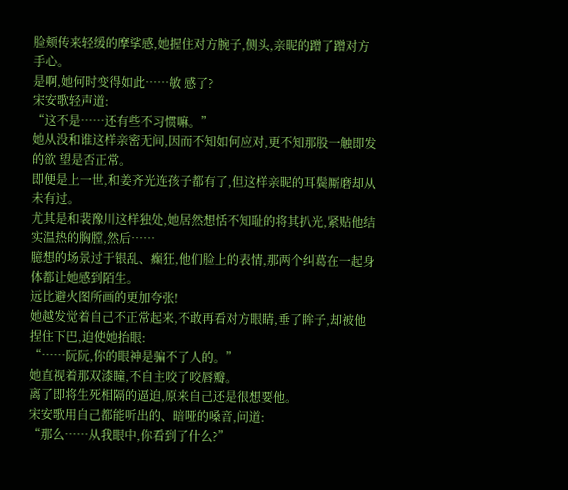脸颊传来轻缓的摩挲感,她握住对方腕子,侧头,亲昵的蹭了蹭对方手心。
是啊,她何时变得如此……敏 感了?
宋安歌轻声道:
“这不是……还有些不习惯嘛。”
她从没和谁这样亲密无间,因而不知如何应对,更不知那股一触即发的欲 望是否正常。
即便是上一世,和姜齐光连孩子都有了,但这样亲昵的耳鬓厮磨却从未有过。
尤其是和裴豫川这样独处,她居然想恬不知耻的将其扒光,紧贴他结实温热的胸膛,然后……
臆想的场景过于银乱、癫狂,他们脸上的表情,那两个纠葛在一起身体都让她感到陌生。
远比避火图所画的更加夸张!
她越发觉着自己不正常起来,不敢再看对方眼睛,垂了眸子,却被他捏住下巴,迫使她抬眼:
“……阮阮,你的眼神是骗不了人的。”
她直视着那双漆瞳,不自主咬了咬唇瓣。
离了即将生死相隔的逼迫,原来自己还是很想要他。
宋安歌用自己都能听出的、暗哑的嗓音,问道:
“那么……从我眼中,你看到了什么?”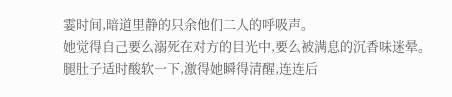霎时间,暗道里静的只余他们二人的呼吸声。
她觉得自己要么溺死在对方的目光中,要么被满息的沉香味迷晕。
腿肚子适时酸软一下,激得她瞬得清醒,连连后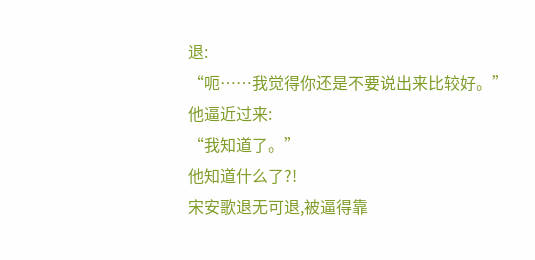退:
“呃……我觉得你还是不要说出来比较好。”
他逼近过来:
“我知道了。”
他知道什么了?!
宋安歌退无可退,被逼得靠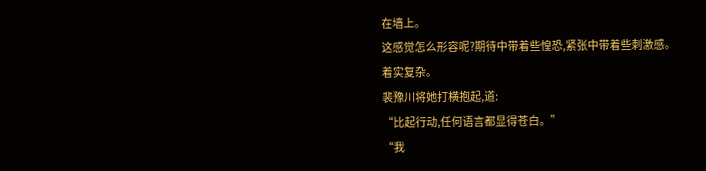在墙上。
这感觉怎么形容呢?期待中带着些惶恐,紧张中带着些刺激感。
着实复杂。
裴豫川将她打横抱起,道:
“比起行动,任何语言都显得苍白。”
“我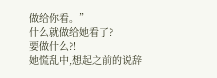做给你看。”
什么就做给她看了?
要做什么?!
她慌乱中,想起之前的说辞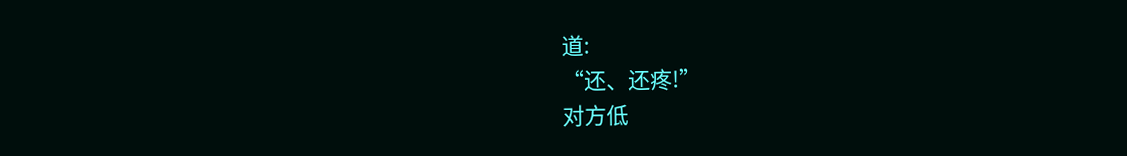道:
“还、还疼!”
对方低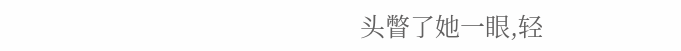头瞥了她一眼,轻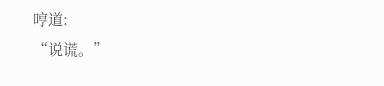哼道:
“说谎。”